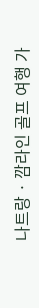나트랑 · 깜라인 골프 여행 가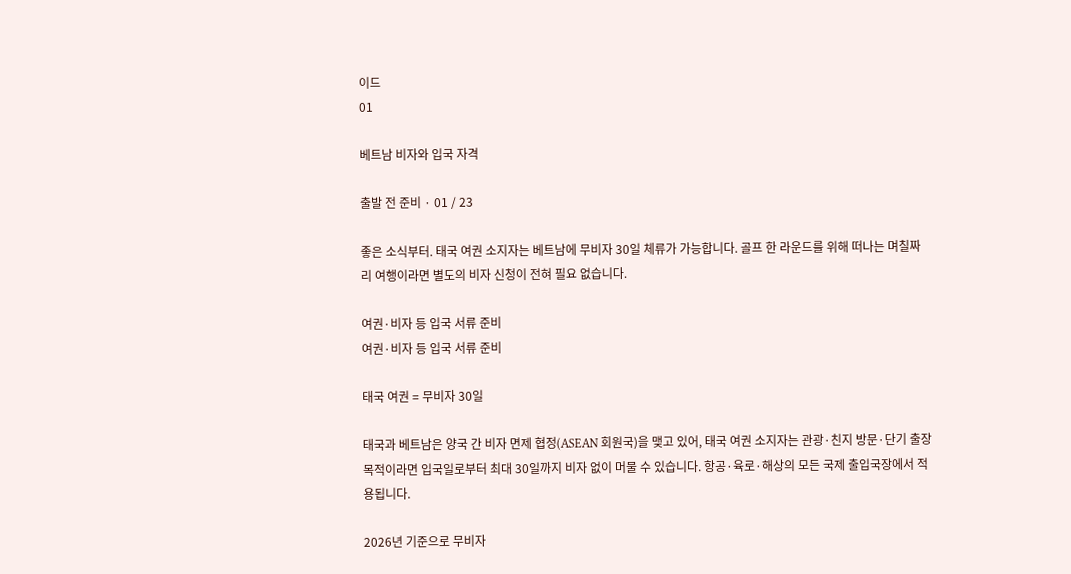이드
01

베트남 비자와 입국 자격

출발 전 준비 · 01 / 23

좋은 소식부터. 태국 여권 소지자는 베트남에 무비자 30일 체류가 가능합니다. 골프 한 라운드를 위해 떠나는 며칠짜리 여행이라면 별도의 비자 신청이 전혀 필요 없습니다.

여권·비자 등 입국 서류 준비
여권·비자 등 입국 서류 준비

태국 여권 = 무비자 30일

태국과 베트남은 양국 간 비자 면제 협정(ASEAN 회원국)을 맺고 있어, 태국 여권 소지자는 관광·친지 방문·단기 출장 목적이라면 입국일로부터 최대 30일까지 비자 없이 머물 수 있습니다. 항공·육로·해상의 모든 국제 출입국장에서 적용됩니다.

2026년 기준으로 무비자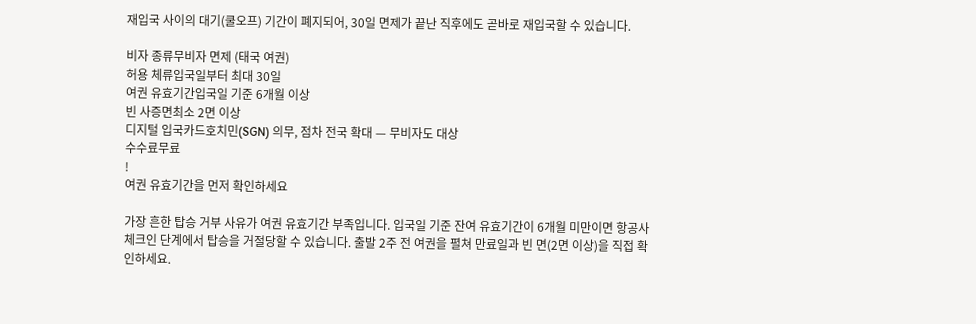재입국 사이의 대기(쿨오프) 기간이 폐지되어, 30일 면제가 끝난 직후에도 곧바로 재입국할 수 있습니다.

비자 종류무비자 면제 (태국 여권)
허용 체류입국일부터 최대 30일
여권 유효기간입국일 기준 6개월 이상
빈 사증면최소 2면 이상
디지털 입국카드호치민(SGN) 의무, 점차 전국 확대 — 무비자도 대상
수수료무료
!
여권 유효기간을 먼저 확인하세요

가장 흔한 탑승 거부 사유가 여권 유효기간 부족입니다. 입국일 기준 잔여 유효기간이 6개월 미만이면 항공사 체크인 단계에서 탑승을 거절당할 수 있습니다. 출발 2주 전 여권을 펼쳐 만료일과 빈 면(2면 이상)을 직접 확인하세요.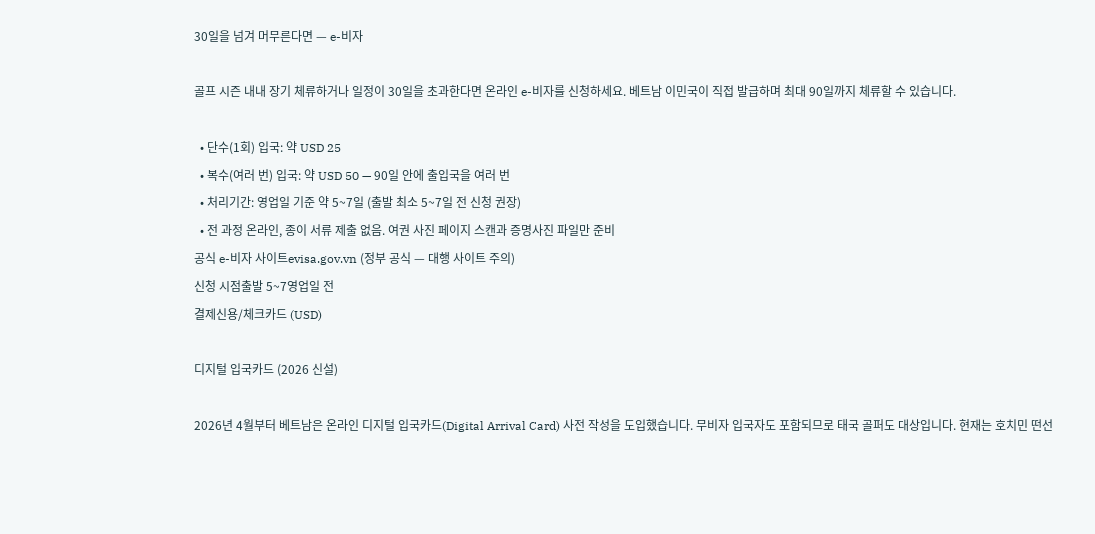30일을 넘겨 머무른다면 — e-비자

골프 시즌 내내 장기 체류하거나 일정이 30일을 초과한다면 온라인 e-비자를 신청하세요. 베트남 이민국이 직접 발급하며 최대 90일까지 체류할 수 있습니다.

  • 단수(1회) 입국: 약 USD 25
  • 복수(여러 번) 입국: 약 USD 50 — 90일 안에 출입국을 여러 번
  • 처리기간: 영업일 기준 약 5~7일 (출발 최소 5~7일 전 신청 권장)
  • 전 과정 온라인, 종이 서류 제출 없음. 여권 사진 페이지 스캔과 증명사진 파일만 준비
공식 e-비자 사이트evisa.gov.vn (정부 공식 — 대행 사이트 주의)
신청 시점출발 5~7영업일 전
결제신용/체크카드 (USD)

디지털 입국카드 (2026 신설)

2026년 4월부터 베트남은 온라인 디지털 입국카드(Digital Arrival Card) 사전 작성을 도입했습니다. 무비자 입국자도 포함되므로 태국 골퍼도 대상입니다. 현재는 호치민 떤선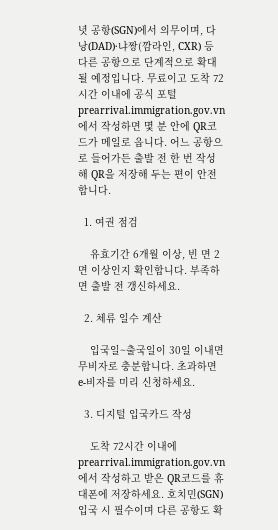녓 공항(SGN)에서 의무이며, 다낭(DAD)·냐짱(깜라인, CXR) 등 다른 공항으로 단계적으로 확대될 예정입니다. 무료이고 도착 72시간 이내에 공식 포털 prearrival.immigration.gov.vn에서 작성하면 몇 분 안에 QR코드가 메일로 옵니다. 어느 공항으로 들어가든 출발 전 한 번 작성해 QR을 저장해 두는 편이 안전합니다.

  1. 여권 점검

    유효기간 6개월 이상, 빈 면 2면 이상인지 확인합니다. 부족하면 출발 전 갱신하세요.

  2. 체류 일수 계산

    입국일~출국일이 30일 이내면 무비자로 충분합니다. 초과하면 e-비자를 미리 신청하세요.

  3. 디지털 입국카드 작성

    도착 72시간 이내에 prearrival.immigration.gov.vn에서 작성하고 받은 QR코드를 휴대폰에 저장하세요. 호치민(SGN) 입국 시 필수이며 다른 공항도 확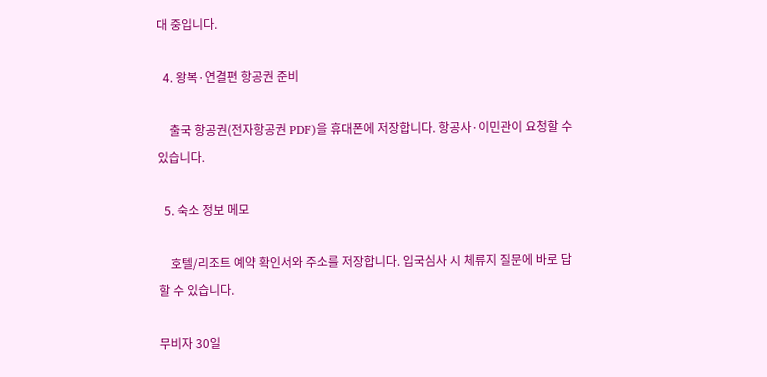대 중입니다.

  4. 왕복·연결편 항공권 준비

    출국 항공권(전자항공권 PDF)을 휴대폰에 저장합니다. 항공사·이민관이 요청할 수 있습니다.

  5. 숙소 정보 메모

    호텔/리조트 예약 확인서와 주소를 저장합니다. 입국심사 시 체류지 질문에 바로 답할 수 있습니다.

무비자 30일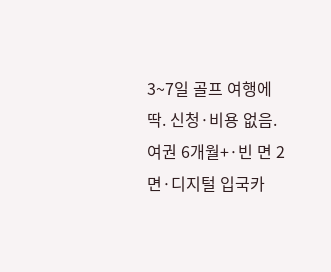3~7일 골프 여행에 딱. 신청·비용 없음. 여권 6개월+·빈 면 2면·디지털 입국카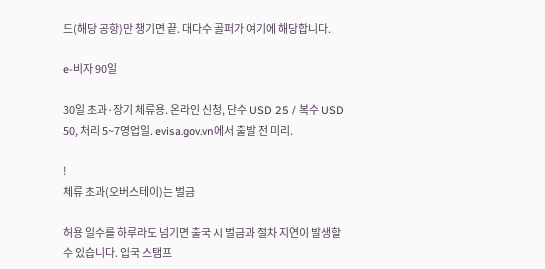드(해당 공항)만 챙기면 끝. 대다수 골퍼가 여기에 해당합니다.

e-비자 90일

30일 초과·장기 체류용. 온라인 신청, 단수 USD 25 / 복수 USD 50, 처리 5~7영업일. evisa.gov.vn에서 출발 전 미리.

!
체류 초과(오버스테이)는 벌금

허용 일수를 하루라도 넘기면 출국 시 벌금과 절차 지연이 발생할 수 있습니다. 입국 스탬프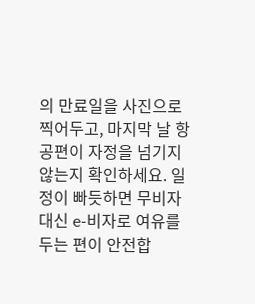의 만료일을 사진으로 찍어두고, 마지막 날 항공편이 자정을 넘기지 않는지 확인하세요. 일정이 빠듯하면 무비자 대신 e-비자로 여유를 두는 편이 안전합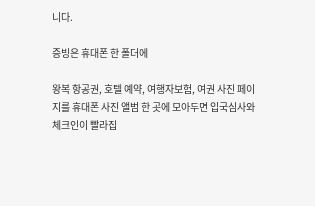니다.

증빙은 휴대폰 한 폴더에

왕복 항공권, 호텔 예약, 여행자보험, 여권 사진 페이지를 휴대폰 사진 앨범 한 곳에 모아두면 입국심사와 체크인이 빨라집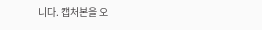니다. 캡처본을 오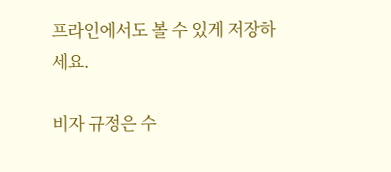프라인에서도 볼 수 있게 저장하세요.

비자 규정은 수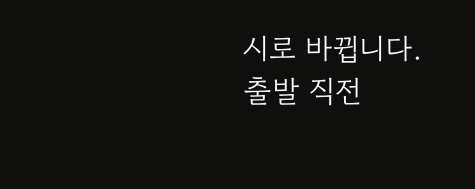시로 바뀝니다. 출발 직전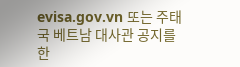evisa.gov.vn 또는 주태국 베트남 대사관 공지를 한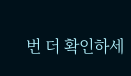번 더 확인하세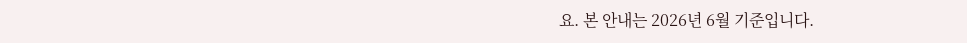요. 본 안내는 2026년 6월 기준입니다.